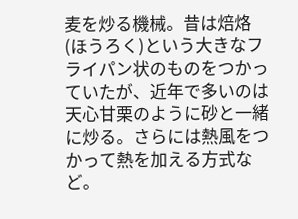麦を炒る機械。昔は焙烙(ほうろく)という大きなフライパン状のものをつかっていたが、近年で多いのは天心甘栗のように砂と一緒に炒る。さらには熱風をつかって熱を加える方式など。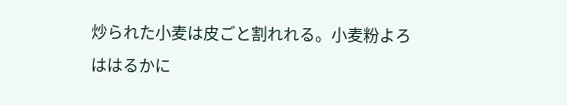炒られた小麦は皮ごと割れれる。小麦粉よろははるかに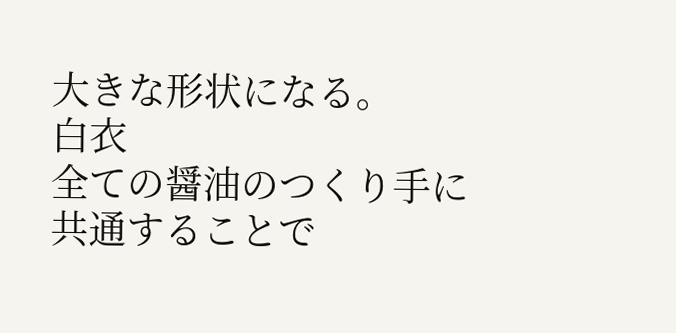大きな形状になる。
白衣
全ての醤油のつくり手に共通することで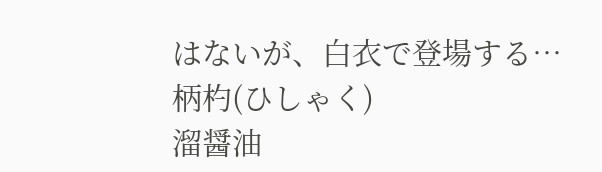はないが、白衣で登場する…
柄杓(ひしゃく)
溜醤油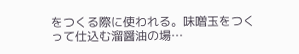をつくる際に使われる。味噌玉をつくって仕込む溜醤油の場…